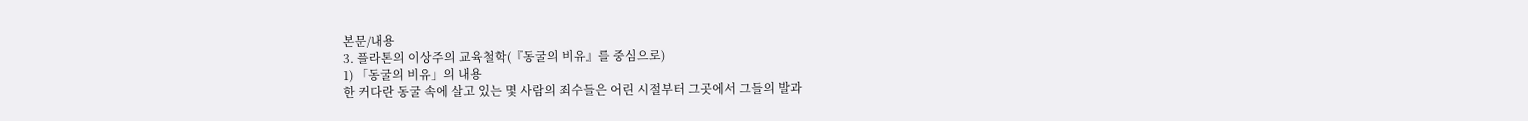본문/내용
3. 플라톤의 이상주의 교육철학(『동굴의 비유』를 중심으로)
1) 「동굴의 비유」의 내용
한 커다란 동굴 속에 살고 있는 몇 사람의 죄수들은 어린 시절부터 그곳에서 그들의 발과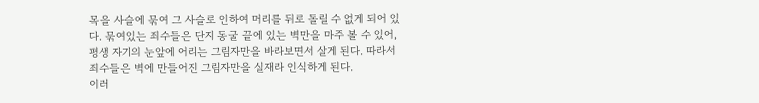목을 사슬에 묶여 그 사슬로 인하여 머리를 뒤로 돌릴 수 없게 되어 있다. 묶여있는 죄수들은 단지 동굴 끝에 있는 벽만을 마주 볼 수 있어, 평생 자기의 눈앞에 어리는 그림자만을 바라보면서 살게 된다. 따라서 죄수들은 벽에 만들어진 그림자만을 실재라 인식하게 된다.
이러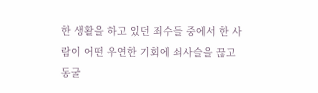한 생활을 하고 있던 죄수들 중에서 한 사람이 어떤 우연한 기회에 쇠사슬을 끊고 동굴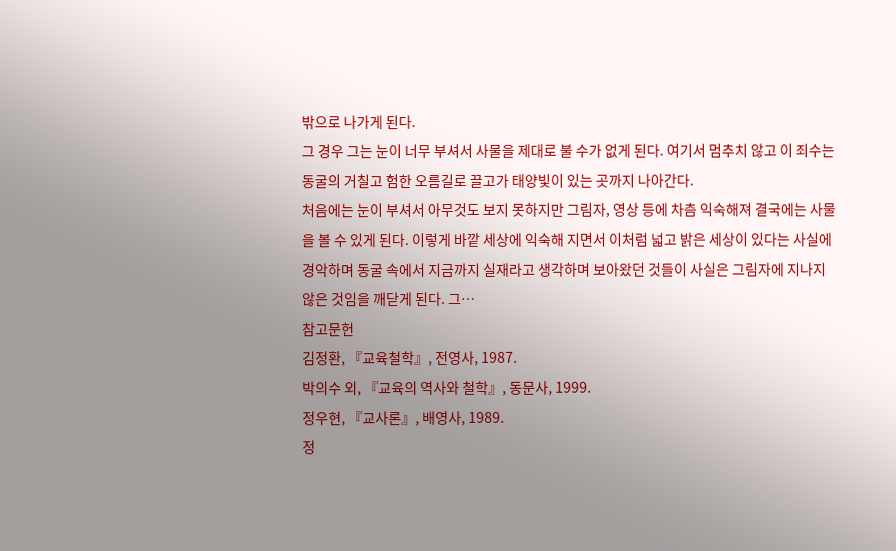밖으로 나가게 된다.
그 경우 그는 눈이 너무 부셔서 사물을 제대로 불 수가 없게 된다. 여기서 멈추치 않고 이 죄수는 동굴의 거칠고 험한 오름길로 끌고가 태양빛이 있는 곳까지 나아간다.
처음에는 눈이 부셔서 아무것도 보지 못하지만 그림자, 영상 등에 차츰 익숙해져 결국에는 사물을 볼 수 있게 된다. 이렇게 바깥 세상에 익숙해 지면서 이처럼 넓고 밝은 세상이 있다는 사실에 경악하며 동굴 속에서 지금까지 실재라고 생각하며 보아왔던 것들이 사실은 그림자에 지나지 않은 것임을 깨닫게 된다. 그…
참고문헌
김정환, 『교육철학』, 전영사, 1987.
박의수 외, 『교육의 역사와 철학』, 동문사, 1999.
정우현, 『교사론』, 배영사, 1989.
정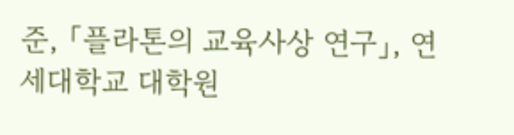준, 「플라톤의 교육사상 연구」, 연세대학교 대학원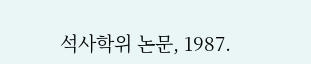석사학위 논문, 1987.